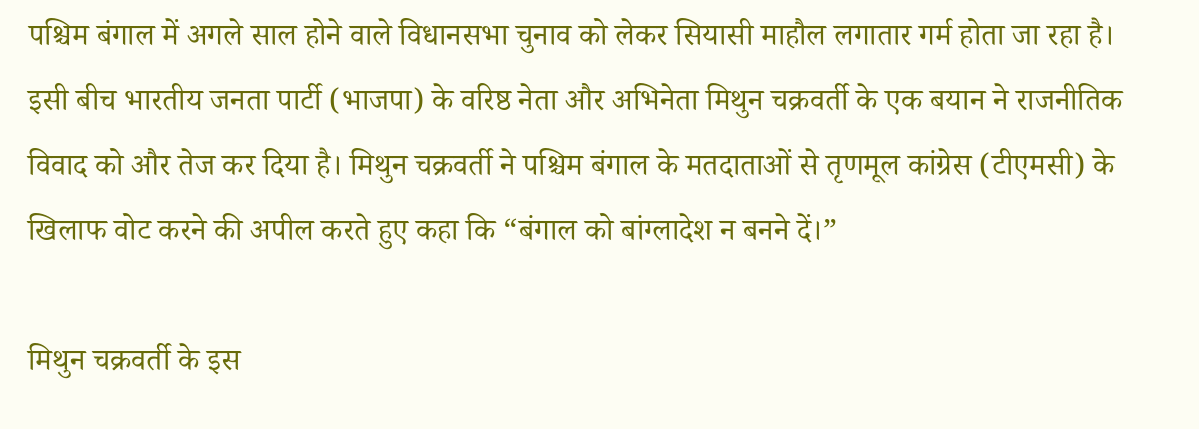पश्चिम बंगाल में अगले साल होने वाले विधानसभा चुनाव को लेकर सियासी माहौल लगातार गर्म होता जा रहा है। इसी बीच भारतीय जनता पार्टी (भाजपा) के वरिष्ठ नेता और अभिनेता मिथुन चक्रवर्ती के एक बयान ने राजनीतिक विवाद को और तेज कर दिया है। मिथुन चक्रवर्ती ने पश्चिम बंगाल के मतदाताओं से तृणमूल कांग्रेस (टीएमसी) के खिलाफ वोट करने की अपील करते हुए कहा कि “बंगाल को बांग्लादेश न बनने दें।”

मिथुन चक्रवर्ती के इस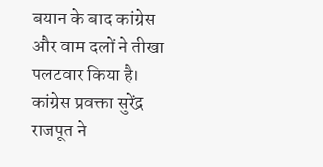बयान के बाद कांग्रेस और वाम दलों ने तीखा पलटवार किया है। कांग्रेस प्रवक्ता सुरेंद्र राजपूत ने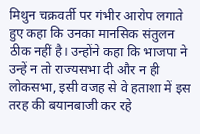मिथुन चक्रवर्ती पर गंभीर आरोप लगाते हुए कहा कि उनका मानसिक संतुलन ठीक नहीं है। उन्होंने कहा कि भाजपा ने उन्हें न तो राज्यसभा दी और न ही लोकसभा, इसी वजह से वे हताशा में इस तरह की बयानबाजी कर रहे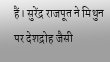हैं। सुरेंद्र राजपूत ने मिथुन पर देशद्रोह जैसी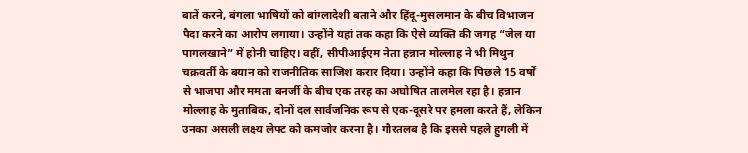बातें करने, बंगला भाषियों को बांग्लादेशी बताने और हिंदू-मुसलमान के बीच विभाजन पैदा करने का आरोप लगाया। उन्होंने यहां तक कहा कि ऐसे व्यक्ति की जगह “जेल या पागलखाने” में होनी चाहिए। वहीं, सीपीआईएम नेता हन्नान मोल्लाह ने भी मिथुन चक्रवर्ती के बयान को राजनीतिक साजिश करार दिया। उन्होंने कहा कि पिछले 15 वर्षों से भाजपा और ममता बनर्जी के बीच एक तरह का अघोषित तालमेल रहा है। हन्नान मोल्लाह के मुताबिक, दोनों दल सार्वजनिक रूप से एक-दूसरे पर हमला करते हैं, लेकिन उनका असली लक्ष्य लेफ्ट को कमजोर करना है। गौरतलब है कि इससे पहले हुगली में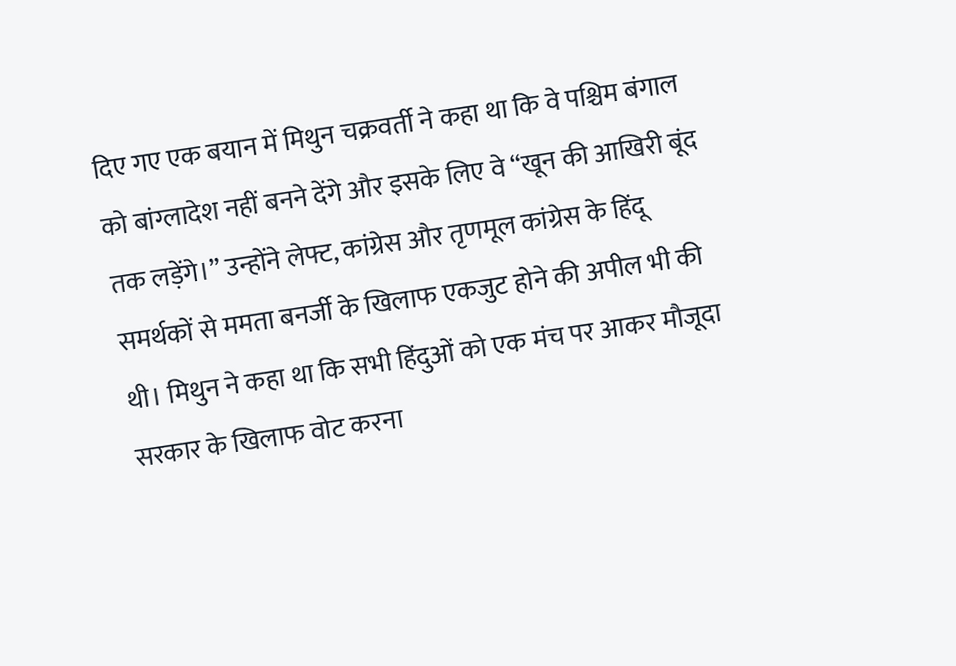दिए गए एक बयान में मिथुन चक्रवर्ती ने कहा था कि वे पश्चिम बंगाल को बांग्लादेश नहीं बनने देंगे और इसके लिए वे “खून की आखिरी बूंद तक लड़ेंगे।” उन्होंने लेफ्ट, कांग्रेस और तृणमूल कांग्रेस के हिंदू समर्थकों से ममता बनर्जी के खिलाफ एकजुट होने की अपील भी की थी। मिथुन ने कहा था कि सभी हिंदुओं को एक मंच पर आकर मौजूदा सरकार के खिलाफ वोट करना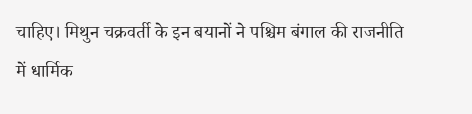चाहिए। मिथुन चक्रवर्ती के इन बयानों ने पश्चिम बंगाल की राजनीति में धार्मिक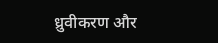ध्रुवीकरण और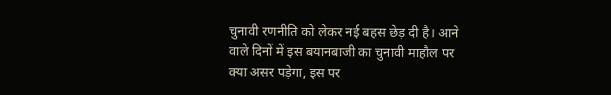चुनावी रणनीति को लेकर नई बहस छेड़ दी है। आने वाले दिनों में इस बयानबाजी का चुनावी माहौल पर क्या असर पड़ेगा, इस पर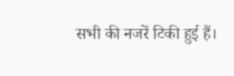सभी की नजरें टिकी हुई हैं।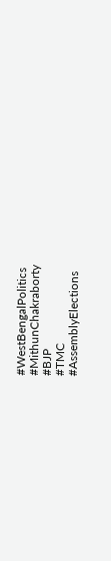#WestBengalPolitics
#MithunChakraborty
#BJP
#TMC
#AssemblyElections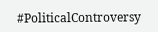#PoliticalControversy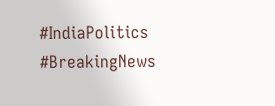#IndiaPolitics
#BreakingNews